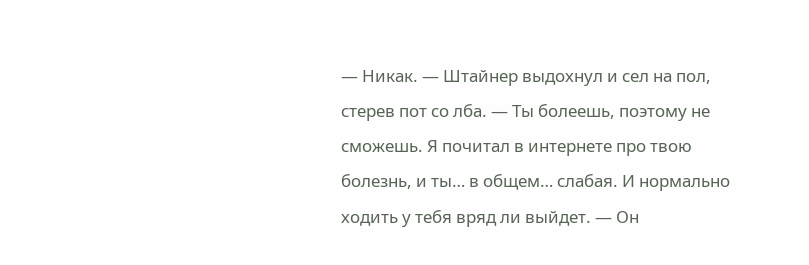— Никак. — Штайнер выдохнул и сел на пол, стерев пот со лба. — Ты болеешь, поэтому не сможешь. Я почитал в интернете про твою болезнь, и ты… в общем… слабая. И нормально ходить у тебя вряд ли выйдет. — Он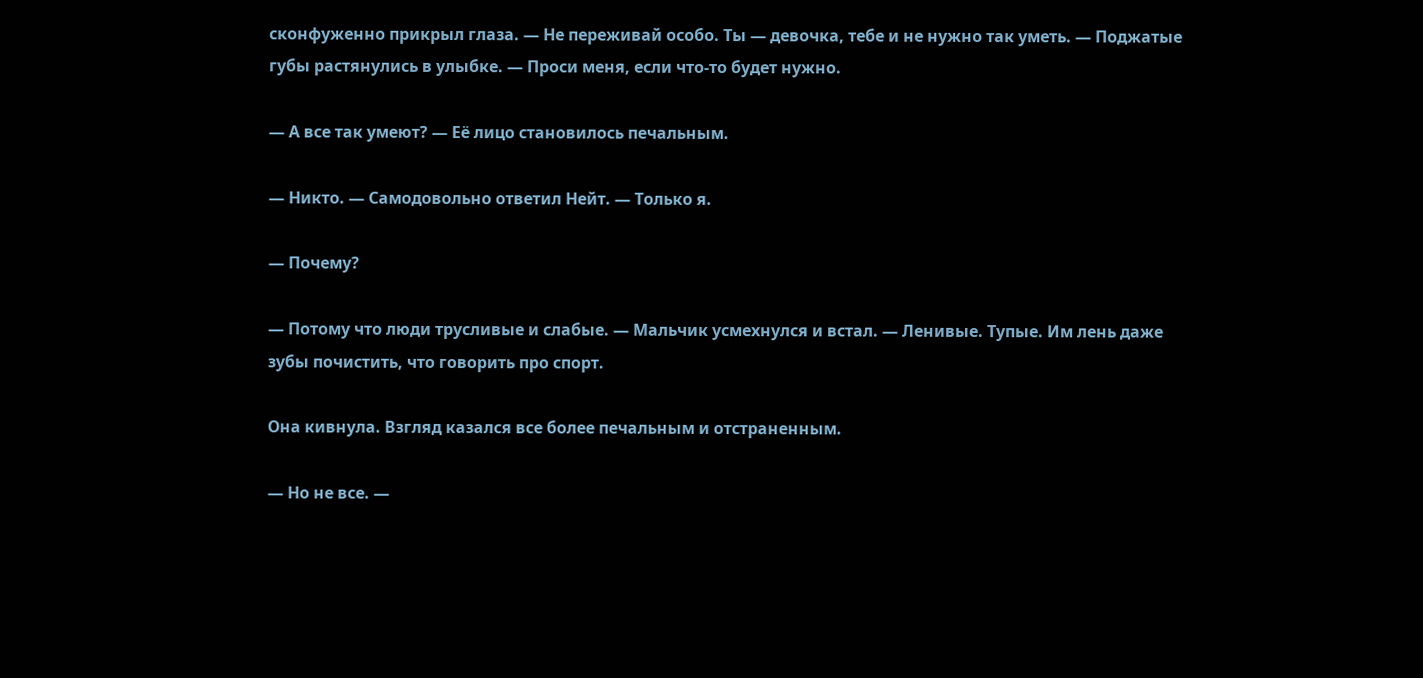сконфуженно прикрыл глаза. — Не переживай особо. Ты — девочка, тебе и не нужно так уметь. — Поджатые губы растянулись в улыбке. — Проси меня, если что-то будет нужно.

— А все так умеют? — Её лицо становилось печальным.

— Никто. — Самодовольно ответил Нейт. — Только я.

— Почему?

— Потому что люди трусливые и слабые. — Мальчик усмехнулся и встал. — Ленивые. Тупые. Им лень даже зубы почистить, что говорить про спорт.

Она кивнула. Взгляд казался все более печальным и отстраненным.

— Но не все. —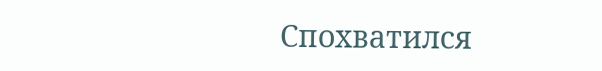Спохватился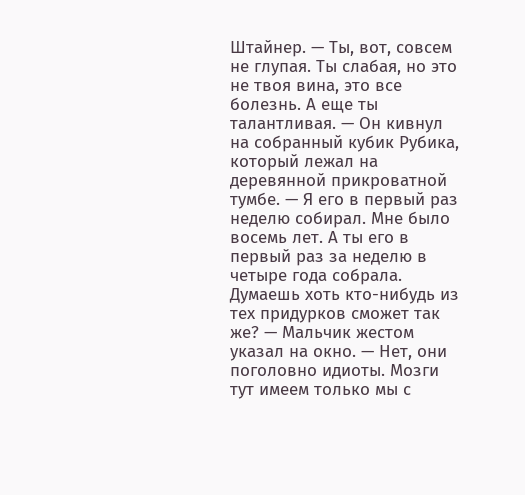Штайнер. — Ты, вот, совсем не глупая. Ты слабая, но это не твоя вина, это все болезнь. А еще ты талантливая. — Он кивнул на собранный кубик Рубика, который лежал на деревянной прикроватной тумбе. — Я его в первый раз неделю собирал. Мне было восемь лет. А ты его в первый раз за неделю в четыре года собрала. Думаешь хоть кто-нибудь из тех придурков сможет так же? — Мальчик жестом указал на окно. — Нет, они поголовно идиоты. Мозги тут имеем только мы с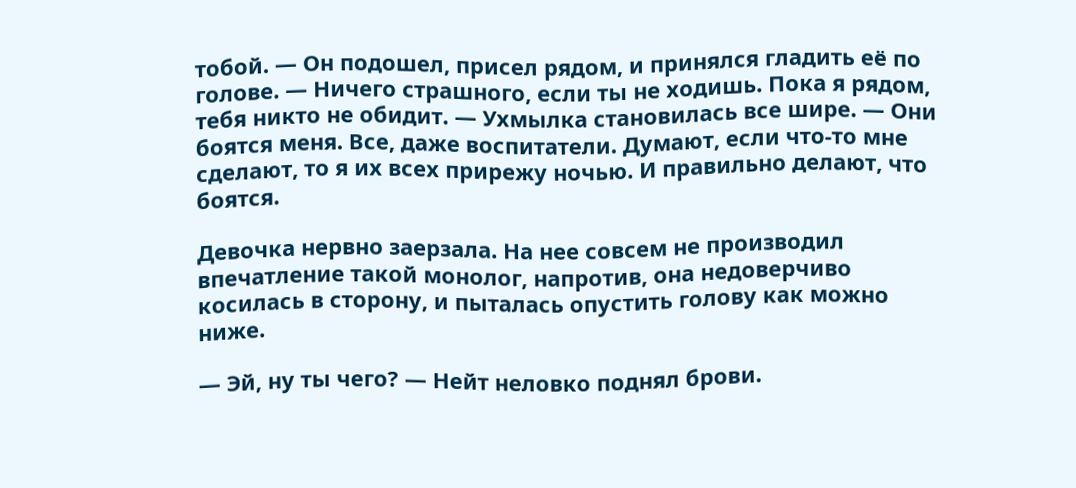тобой. — Он подошел, присел рядом, и принялся гладить её по голове. — Ничего страшного, если ты не ходишь. Пока я рядом, тебя никто не обидит. — Ухмылка становилась все шире. — Они боятся меня. Все, даже воспитатели. Думают, если что-то мне сделают, то я их всех прирежу ночью. И правильно делают, что боятся.

Девочка нервно заерзала. На нее совсем не производил впечатление такой монолог, напротив, она недоверчиво косилась в сторону, и пыталась опустить голову как можно ниже.

— Эй, ну ты чего? — Нейт неловко поднял брови.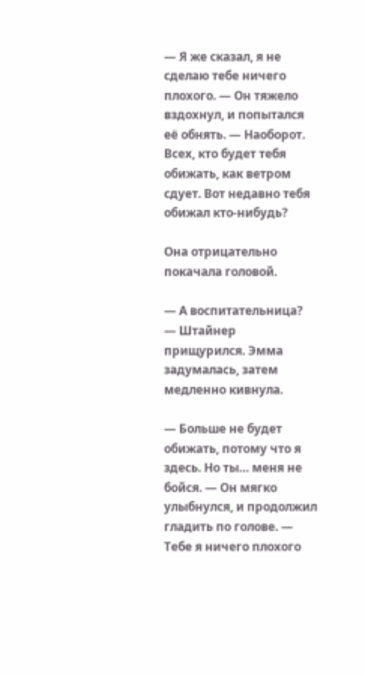— Я же сказал, я не сделаю тебе ничего плохого. — Он тяжело вздохнул, и попытался её обнять. — Наоборот. Всех, кто будет тебя обижать, как ветром сдует. Вот недавно тебя обижал кто-нибудь?

Она отрицательно покачала головой.

— А воспитательница? — Штайнер прищурился. Эмма задумалась, затем медленно кивнула.

— Больше не будет обижать, потому что я здесь. Но ты… меня не бойся. — Он мягко улыбнулся, и продолжил гладить по голове. — Тебе я ничего плохого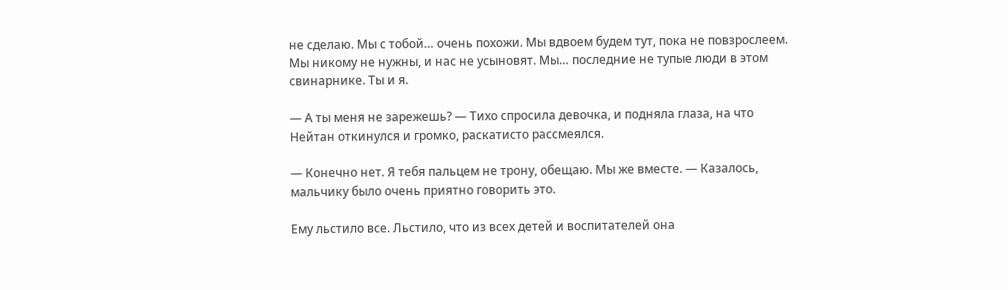не сделаю. Мы с тобой… очень похожи. Мы вдвоем будем тут, пока не повзрослеем. Мы никому не нужны, и нас не усыновят. Мы… последние не тупые люди в этом свинарнике. Ты и я.

— А ты меня не зарежешь? — Тихо спросила девочка, и подняла глаза, на что Нейтан откинулся и громко, раскатисто рассмеялся.

— Конечно нет. Я тебя пальцем не трону, обещаю. Мы же вместе. — Казалось, мальчику было очень приятно говорить это.

Ему льстило все. Льстило, что из всех детей и воспитателей она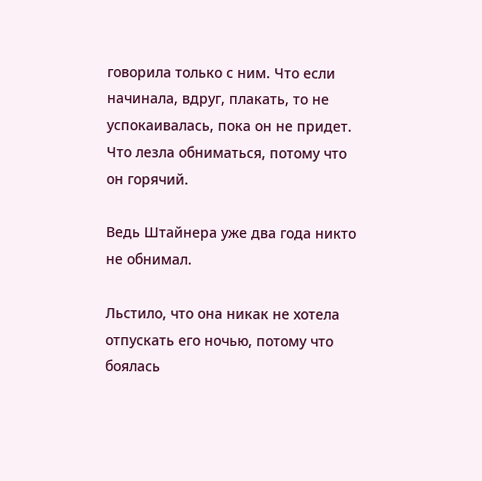говорила только с ним. Что если начинала, вдруг, плакать, то не успокаивалась, пока он не придет. Что лезла обниматься, потому что он горячий.

Ведь Штайнера уже два года никто не обнимал.

Льстило, что она никак не хотела отпускать его ночью, потому что боялась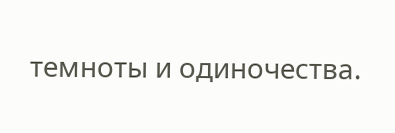темноты и одиночества.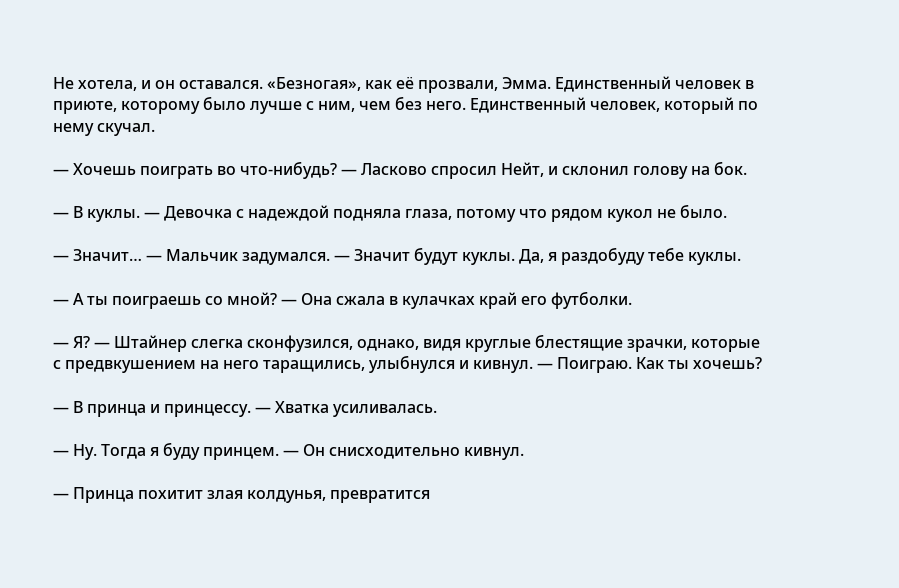Не хотела, и он оставался. «Безногая», как её прозвали, Эмма. Единственный человек в приюте, которому было лучше с ним, чем без него. Единственный человек, который по нему скучал.

— Хочешь поиграть во что-нибудь? — Ласково спросил Нейт, и склонил голову на бок.

— В куклы. — Девочка с надеждой подняла глаза, потому что рядом кукол не было.

— Значит… — Мальчик задумался. — Значит будут куклы. Да, я раздобуду тебе куклы.

— А ты поиграешь со мной? — Она сжала в кулачках край его футболки.

— Я? — Штайнер слегка сконфузился, однако, видя круглые блестящие зрачки, которые с предвкушением на него таращились, улыбнулся и кивнул. — Поиграю. Как ты хочешь?

— В принца и принцессу. — Хватка усиливалась.

— Ну. Тогда я буду принцем. — Он снисходительно кивнул.

— Принца похитит злая колдунья, превратится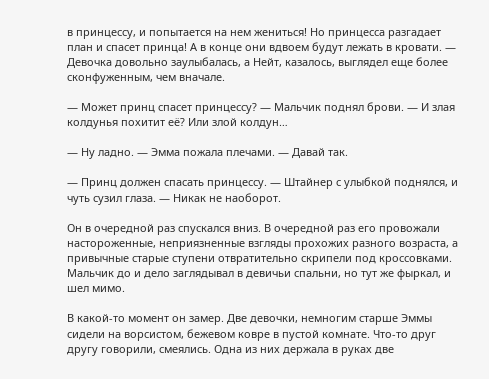в принцессу, и попытается на нем жениться! Но принцесса разгадает план и спасет принца! А в конце они вдвоем будут лежать в кровати. — Девочка довольно заулыбалась, а Нейт, казалось, выглядел еще более сконфуженным, чем вначале.

— Может принц спасет принцессу? — Мальчик поднял брови. — И злая колдунья похитит её? Или злой колдун…

— Ну ладно. — Эмма пожала плечами. — Давай так.

— Принц должен спасать принцессу. — Штайнер с улыбкой поднялся, и чуть сузил глаза. — Никак не наоборот.

Он в очередной раз спускался вниз. В очередной раз его провожали настороженные, неприязненные взгляды прохожих разного возраста, а привычные старые ступени отвратительно скрипели под кроссовками. Мальчик до и дело заглядывал в девичьи спальни, но тут же фыркал, и шел мимо.

В какой-то момент он замер. Две девочки, немногим старше Эммы сидели на ворсистом, бежевом ковре в пустой комнате. Что-то друг другу говорили, смеялись. Одна из них держала в руках две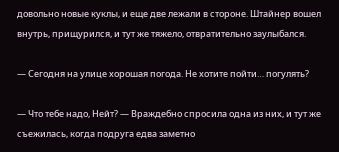довольно новые куклы, и еще две лежали в стороне. Штайнер вошел внутрь, прищурился, и тут же тяжело, отвратительно заулыбался.

— Сегодня на улице хорошая погода. Не хотите пойти… погулять?

— Что тебе надо, Нейт? — Враждебно спросила одна из них, и тут же съежилась, когда подруга едва заметно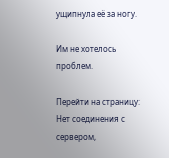ущипнула её за ногу.

Им не хотелось проблем.

Перейти на страницу:
Нет соединения с сервером,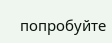попробуйте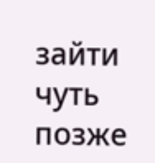зайти чуть позже